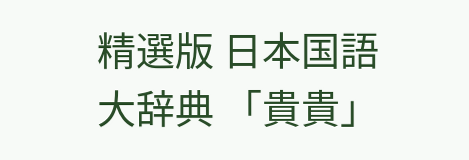精選版 日本国語大辞典 「貴貴」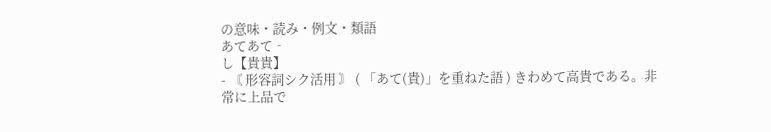の意味・読み・例文・類語
あてあて‐
し【貴貴】
- 〘 形容詞シク活用 〙 ( 「あて(貴)」を重ねた語 ) きわめて高貴である。非常に上品で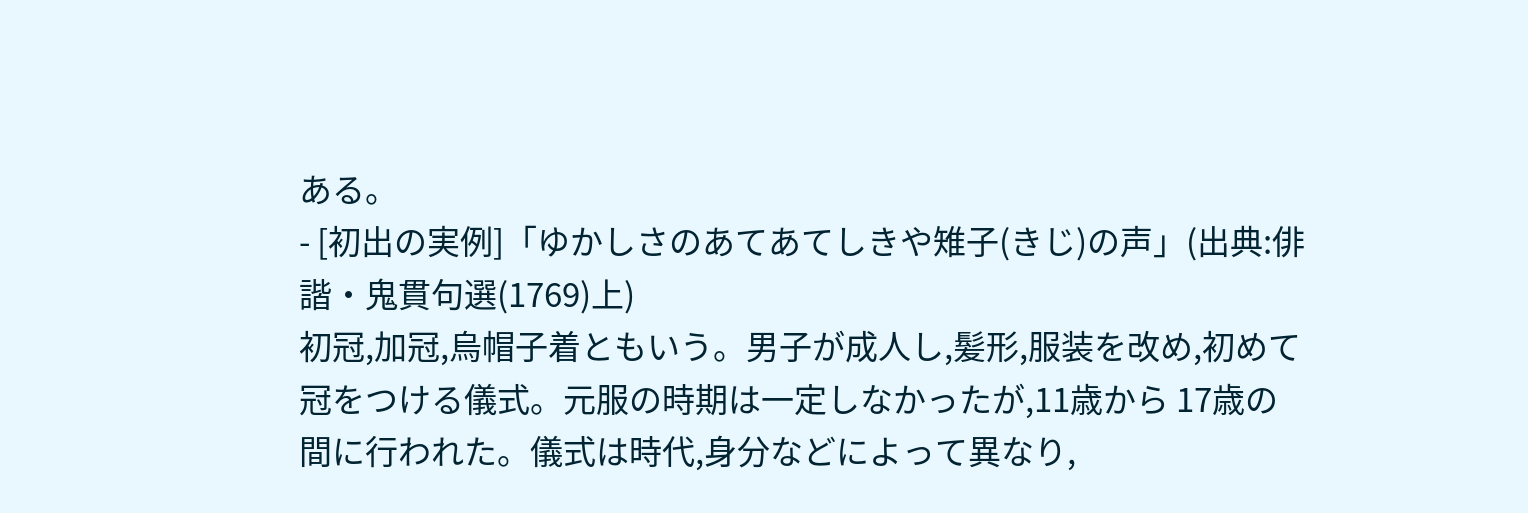ある。
- [初出の実例]「ゆかしさのあてあてしきや雉子(きじ)の声」(出典:俳諧・鬼貫句選(1769)上)
初冠,加冠,烏帽子着ともいう。男子が成人し,髪形,服装を改め,初めて冠をつける儀式。元服の時期は一定しなかったが,11歳から 17歳の間に行われた。儀式は時代,身分などによって異なり,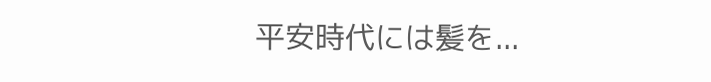平安時代には髪を...